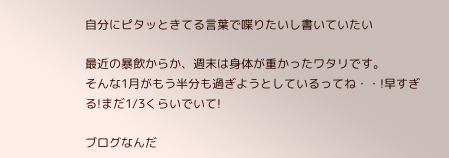自分にピタッときてる言葉で喋りたいし書いていたい

最近の暴飲からか、週末は身体が重かったワタリです。
そんな1月がもう半分も過ぎようとしているってね・・!早すぎる!まだ1/3くらいでいて!

ブログなんだ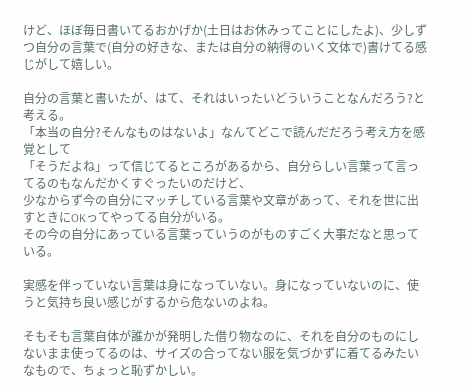けど、ほぼ毎日書いてるおかげか(土日はお休みってことにしたよ)、少しずつ自分の言葉で(自分の好きな、または自分の納得のいく文体で)書けてる感じがして嬉しい。

自分の言葉と書いたが、はて、それはいったいどういうことなんだろう?と考える。
「本当の自分?そんなものはないよ」なんてどこで読んだだろう考え方を感覚として
「そうだよね」って信じてるところがあるから、自分らしい言葉って言ってるのもなんだかくすぐったいのだけど、
少なからず今の自分にマッチしている言葉や文章があって、それを世に出すときにOKってやってる自分がいる。
その今の自分にあっている言葉っていうのがものすごく大事だなと思っている。

実感を伴っていない言葉は身になっていない。身になっていないのに、使うと気持ち良い感じがするから危ないのよね。

そもそも言葉自体が誰かが発明した借り物なのに、それを自分のものにしないまま使ってるのは、サイズの合ってない服を気づかずに着てるみたいなもので、ちょっと恥ずかしい。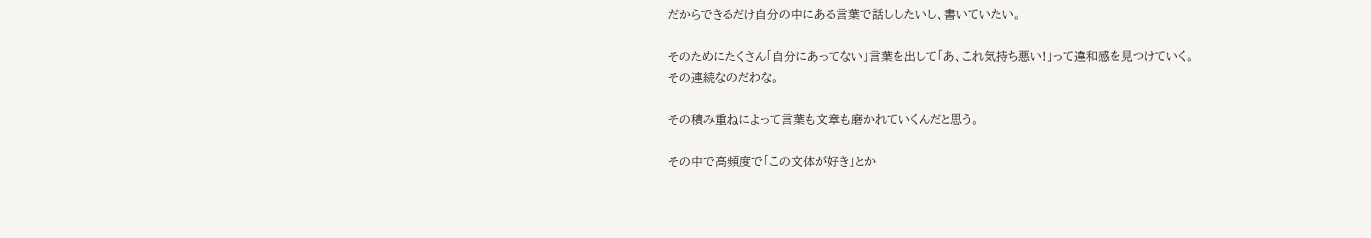だからできるだけ自分の中にある言葉で話ししたいし、書いていたい。

そのためにたくさん「自分にあってない」言葉を出して「あ、これ気持ち悪い!」って違和感を見つけていく。
その連続なのだわな。

その積み重ねによって言葉も文章も磨かれていくんだと思う。

その中で高頻度で「この文体が好き」とか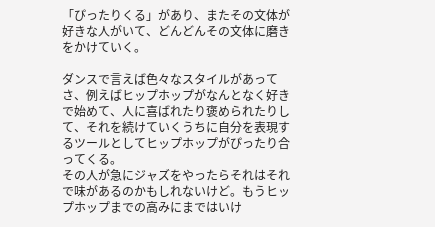「ぴったりくる」があり、またその文体が好きな人がいて、どんどんその文体に磨きをかけていく。

ダンスで言えば色々なスタイルがあってさ、例えばヒップホップがなんとなく好きで始めて、人に喜ばれたり褒められたりして、それを続けていくうちに自分を表現するツールとしてヒップホップがぴったり合ってくる。
その人が急にジャズをやったらそれはそれで味があるのかもしれないけど。もうヒップホップまでの高みにまではいけ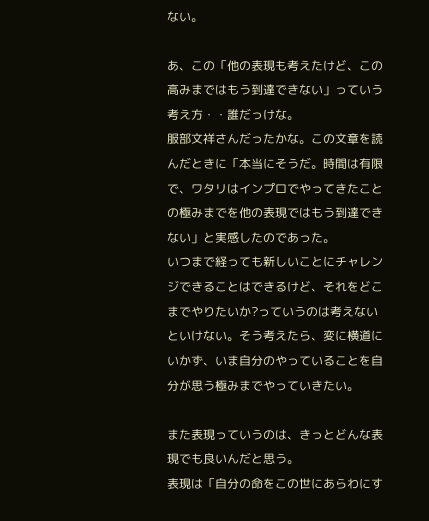ない。

あ、この「他の表現も考えたけど、この高みまではもう到達できない」っていう考え方・・誰だっけな。
服部文祥さんだったかな。この文章を読んだときに「本当にそうだ。時間は有限で、ワタリはインプロでやってきたことの極みまでを他の表現ではもう到達できない」と実感したのであった。
いつまで経っても新しいことにチャレンジできることはできるけど、それをどこまでやりたいか?っていうのは考えないといけない。そう考えたら、変に横道にいかず、いま自分のやっていることを自分が思う極みまでやっていきたい。

また表現っていうのは、きっとどんな表現でも良いんだと思う。
表現は「自分の命をこの世にあらわにす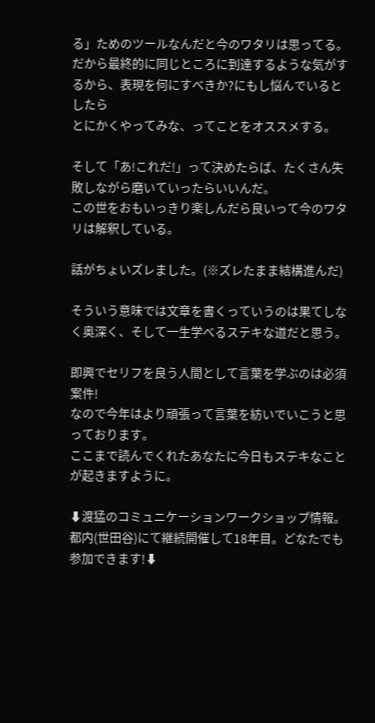る」ためのツールなんだと今のワタリは思ってる。
だから最終的に同じところに到達するような気がするから、表現を何にすべきか?にもし悩んでいるとしたら
とにかくやってみな、ってことをオススメする。

そして「あ!これだ!」って決めたらば、たくさん失敗しながら磨いていったらいいんだ。
この世をおもいっきり楽しんだら良いって今のワタリは解釈している。

話がちょいズレました。(※ズレたまま結構進んだ)

そういう意味では文章を書くっていうのは果てしなく奥深く、そして一生学べるステキな道だと思う。

即興でセリフを良う人間として言葉を学ぶのは必須案件!
なので今年はより頑張って言葉を紡いでいこうと思っております。
ここまで読んでくれたあなたに今日もステキなことが起きますように。

⬇渡猛のコミュニケーションワークショップ情報。都内(世田谷)にて継続開催して18年目。どなたでも参加できます!⬇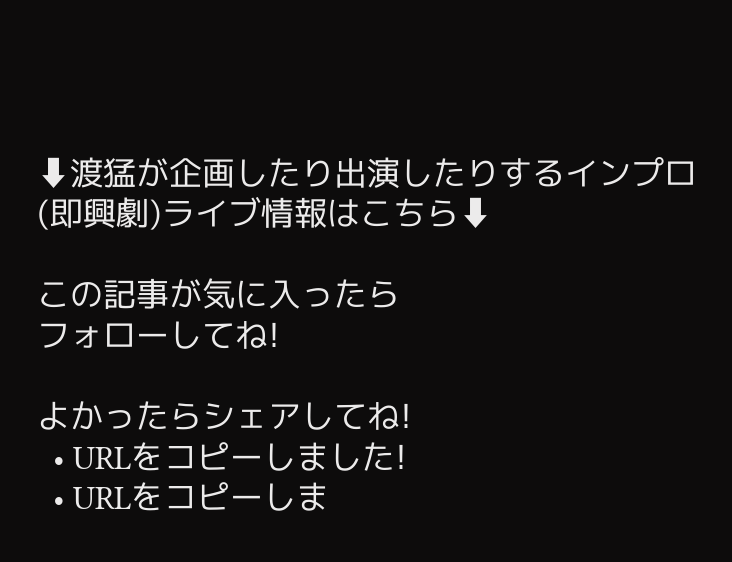⬇渡猛が企画したり出演したりするインプロ(即興劇)ライブ情報はこちら⬇

この記事が気に入ったら
フォローしてね!

よかったらシェアしてね!
  • URLをコピーしました!
  • URLをコピーしま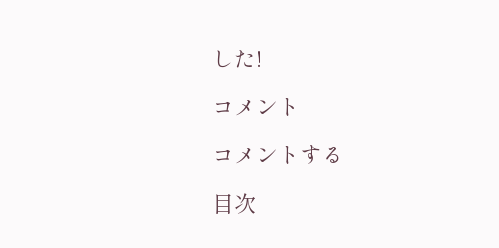した!

コメント

コメントする

目次